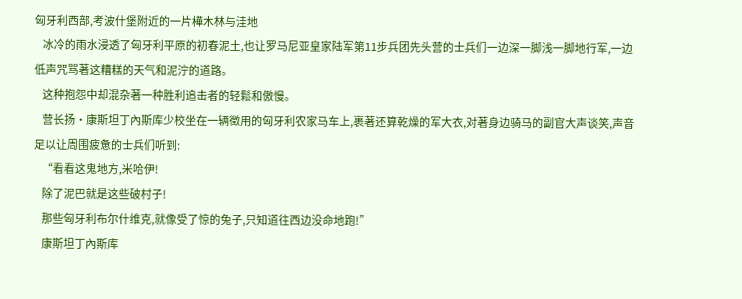匈牙利西部,考波什堡附近的一片樺木林与洼地
    冰冷的雨水浸透了匈牙利平原的初春泥土,也让罗马尼亚皇家陆军第11步兵团先头营的士兵们一边深一脚浅一脚地行军,一边低声咒骂著这糟糕的天气和泥泞的道路。
    这种抱怨中却混杂著一种胜利追击者的轻鬆和傲慢。
    营长扬·康斯坦丁內斯库少校坐在一辆徵用的匈牙利农家马车上,裹著还算乾燥的军大衣,对著身边骑马的副官大声谈笑,声音足以让周围疲惫的士兵们听到:
    “看看这鬼地方,米哈伊!
    除了泥巴就是这些破村子!
    那些匈牙利布尔什维克,就像受了惊的兔子,只知道往西边没命地跑!”
    康斯坦丁內斯库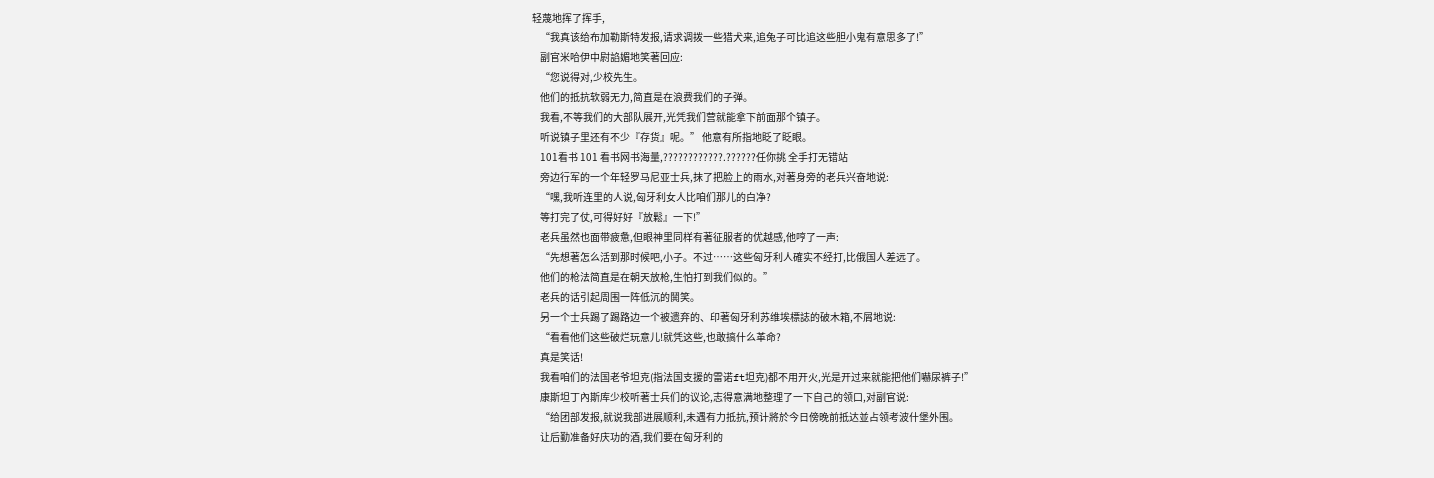轻蔑地挥了挥手,
    “我真该给布加勒斯特发报,请求调拨一些猎犬来,追兔子可比追这些胆小鬼有意思多了!”
    副官米哈伊中尉諂媚地笑著回应:
    “您说得对,少校先生。
    他们的抵抗软弱无力,简直是在浪费我们的子弹。
    我看,不等我们的大部队展开,光凭我们营就能拿下前面那个镇子。
    听说镇子里还有不少『存货』呢。” 他意有所指地眨了眨眼。
    101看书 101 看书网书海量,????????????.??????任你挑 全手打无错站
    旁边行军的一个年轻罗马尼亚士兵,抹了把脸上的雨水,对著身旁的老兵兴奋地说:
    “嘿,我听连里的人说,匈牙利女人比咱们那儿的白净?
    等打完了仗,可得好好『放鬆』一下!”
    老兵虽然也面带疲惫,但眼神里同样有著征服者的优越感,他哼了一声:
    “先想著怎么活到那时候吧,小子。不过……这些匈牙利人確实不经打,比俄国人差远了。
    他们的枪法简直是在朝天放枪,生怕打到我们似的。”
    老兵的话引起周围一阵低沉的鬨笑。
    另一个士兵踢了踢路边一个被遗弃的、印著匈牙利苏维埃標誌的破木箱,不屑地说:
    “看看他们这些破烂玩意儿!就凭这些,也敢搞什么革命?
    真是笑话!
    我看咱们的法国老爷坦克(指法国支援的雷诺ft坦克)都不用开火,光是开过来就能把他们嚇尿裤子!”
    康斯坦丁內斯库少校听著士兵们的议论,志得意满地整理了一下自己的领口,对副官说:
    “给团部发报,就说我部进展顺利,未遇有力抵抗,预计將於今日傍晚前抵达並占领考波什堡外围。
    让后勤准备好庆功的酒,我们要在匈牙利的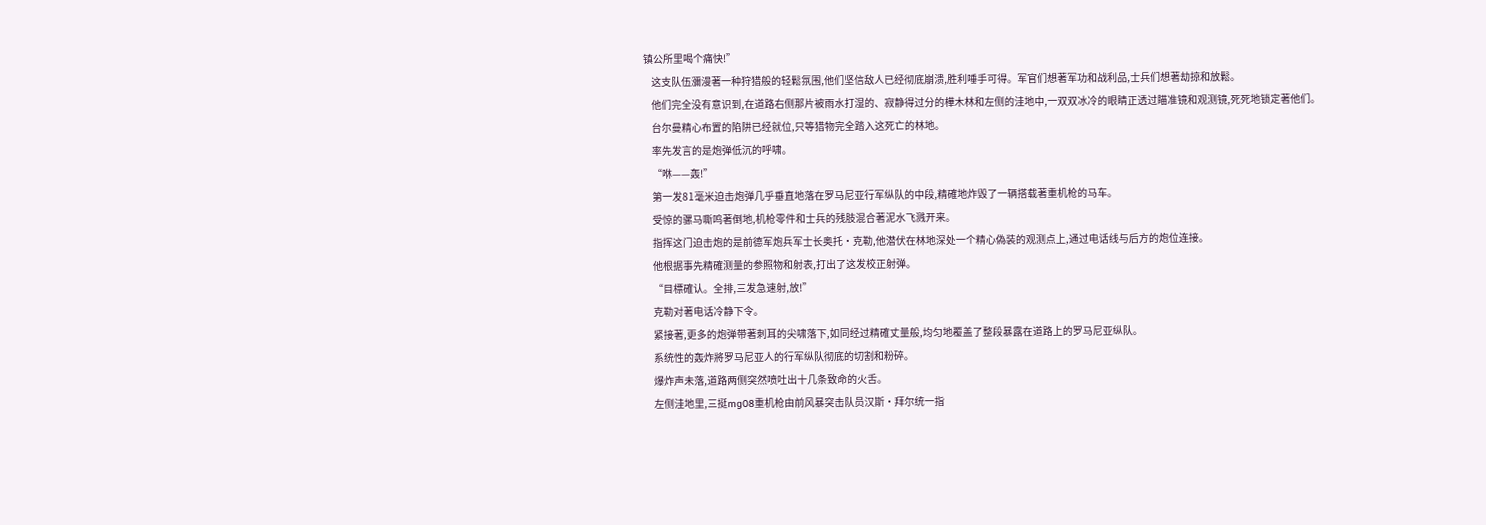镇公所里喝个痛快!”
    这支队伍瀰漫著一种狩猎般的轻鬆氛围,他们坚信敌人已经彻底崩溃,胜利唾手可得。军官们想著军功和战利品,士兵们想著劫掠和放鬆。
    他们完全没有意识到,在道路右侧那片被雨水打湿的、寂静得过分的樺木林和左侧的洼地中,一双双冰冷的眼睛正透过瞄准镜和观测镜,死死地锁定著他们。
    台尔曼精心布置的陷阱已经就位,只等猎物完全踏入这死亡的林地。
    率先发言的是炮弹低沉的呼啸。
    “咻——轰!”
    第一发81毫米迫击炮弹几乎垂直地落在罗马尼亚行军纵队的中段,精確地炸毁了一辆搭载著重机枪的马车。
    受惊的骡马嘶鸣著倒地,机枪零件和士兵的残肢混合著泥水飞溅开来。
    指挥这门迫击炮的是前德军炮兵军士长奥托·克勒,他潜伏在林地深处一个精心偽装的观测点上,通过电话线与后方的炮位连接。
    他根据事先精確测量的参照物和射表,打出了这发校正射弹。
    “目標確认。全排,三发急速射,放!”
    克勒对著电话冷静下令。
    紧接著,更多的炮弹带著刺耳的尖啸落下,如同经过精確丈量般,均匀地覆盖了整段暴露在道路上的罗马尼亚纵队。
    系统性的轰炸將罗马尼亚人的行军纵队彻底的切割和粉碎。
    爆炸声未落,道路两侧突然喷吐出十几条致命的火舌。
    左侧洼地里,三挺mg08重机枪由前风暴突击队员汉斯·拜尔统一指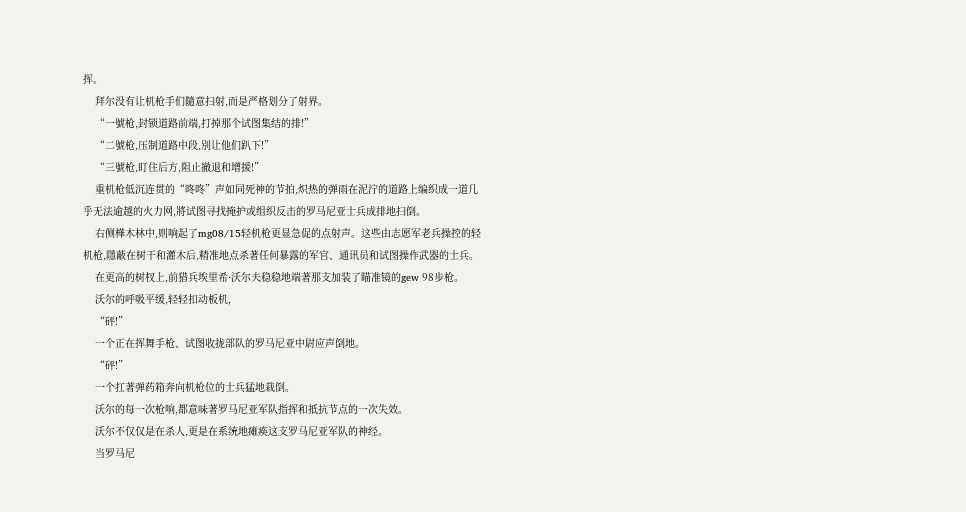挥。
    拜尔没有让机枪手们隨意扫射,而是严格划分了射界。
    “一號枪,封锁道路前端,打掉那个试图集结的排!”
    “二號枪,压制道路中段,別让他们趴下!”
    “三號枪,盯住后方,阻止撤退和增援!”
    重机枪低沉连贯的“咚咚”声如同死神的节拍,炽热的弹雨在泥泞的道路上编织成一道几乎无法逾越的火力网,將试图寻找掩护或组织反击的罗马尼亚士兵成排地扫倒。
    右侧樺木林中,则响起了mg08/15轻机枪更显急促的点射声。这些由志愿军老兵操控的轻机枪,隱蔽在树干和灌木后,精准地点杀著任何暴露的军官、通讯员和试图操作武器的士兵。
    在更高的树杈上,前猎兵埃里希·沃尔夫稳稳地端著那支加装了瞄准镜的gew 98步枪。
    沃尔的呼吸平缓,轻轻扣动板机,
    “砰!”
    一个正在挥舞手枪、试图收拢部队的罗马尼亚中尉应声倒地。
    “砰!”
    一个扛著弹药箱奔向机枪位的士兵猛地栽倒。
    沃尔的每一次枪响,都意味著罗马尼亚军队指挥和抵抗节点的一次失效。
    沃尔不仅仅是在杀人,更是在系统地瘫痪这支罗马尼亚军队的神经。
    当罗马尼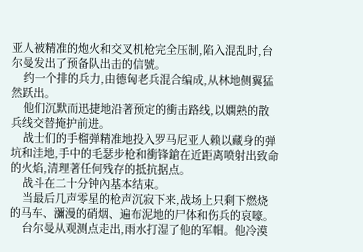亚人被精准的炮火和交叉机枪完全压制,陷入混乱时,台尔曼发出了预备队出击的信號。
    约一个排的兵力,由德匈老兵混合编成,从林地侧翼猛然跃出。
    他们沉默而迅捷地沿著预定的衝击路线,以嫻熟的散兵线交替掩护前进。
    战士们的手榴弹精准地投入罗马尼亚人赖以藏身的弹坑和洼地,手中的毛瑟步枪和衝锋鎗在近距离喷射出致命的火焰,清理著任何残存的抵抗据点。
    战斗在二十分钟內基本结束。
    当最后几声零星的枪声沉寂下来,战场上只剩下燃烧的马车、瀰漫的硝烟、遍布泥地的尸体和伤兵的哀嚎。
    台尔曼从观测点走出,雨水打湿了他的军帽。他冷漠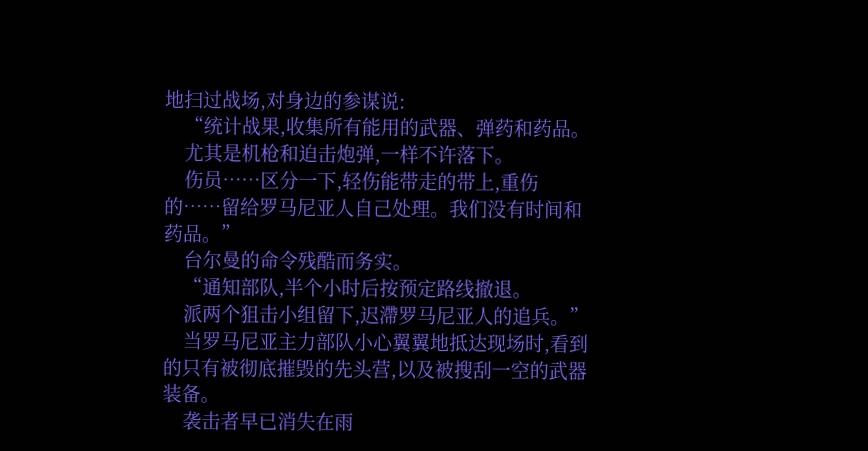地扫过战场,对身边的参谋说:
    “统计战果,收集所有能用的武器、弹药和药品。
    尤其是机枪和迫击炮弹,一样不许落下。
    伤员……区分一下,轻伤能带走的带上,重伤的……留给罗马尼亚人自己处理。我们没有时间和药品。”
    台尔曼的命令残酷而务实。
    “通知部队,半个小时后按预定路线撤退。
    派两个狙击小组留下,迟滯罗马尼亚人的追兵。”
    当罗马尼亚主力部队小心翼翼地抵达现场时,看到的只有被彻底摧毁的先头营,以及被搜刮一空的武器装备。
    袭击者早已消失在雨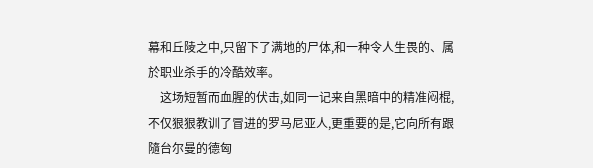幕和丘陵之中,只留下了满地的尸体,和一种令人生畏的、属於职业杀手的冷酷效率。
    这场短暂而血腥的伏击,如同一记来自黑暗中的精准闷棍,不仅狠狠教训了冒进的罗马尼亚人,更重要的是,它向所有跟隨台尔曼的德匈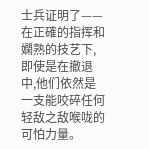士兵证明了——在正確的指挥和嫻熟的技艺下,即使是在撤退中,他们依然是一支能咬碎任何轻敌之敌喉咙的可怕力量。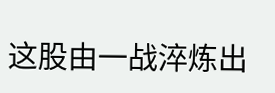这股由一战淬炼出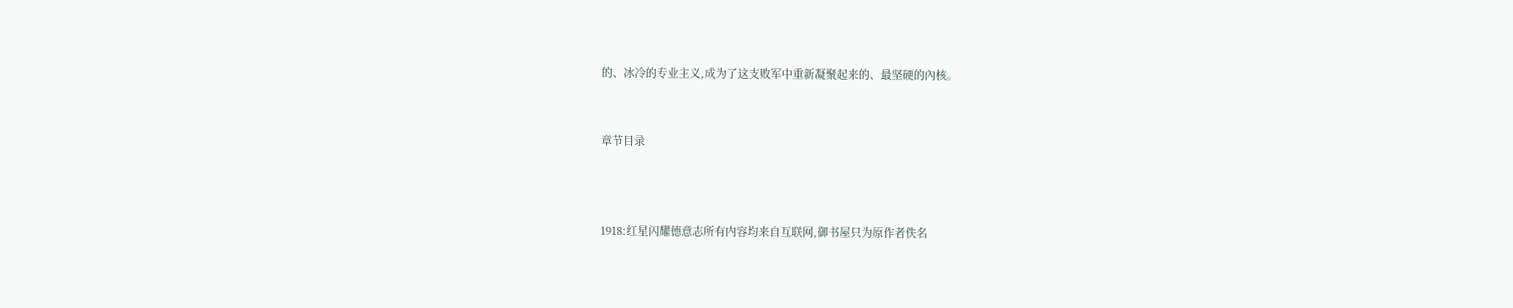的、冰冷的专业主义,成为了这支败军中重新凝聚起来的、最坚硬的內核。


章节目录



1918:红星闪耀德意志所有内容均来自互联网,御书屋只为原作者佚名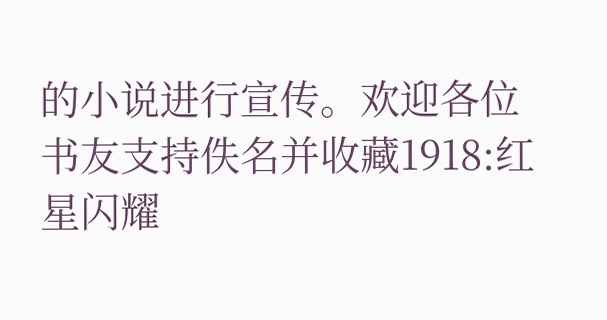的小说进行宣传。欢迎各位书友支持佚名并收藏1918:红星闪耀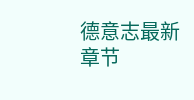德意志最新章节